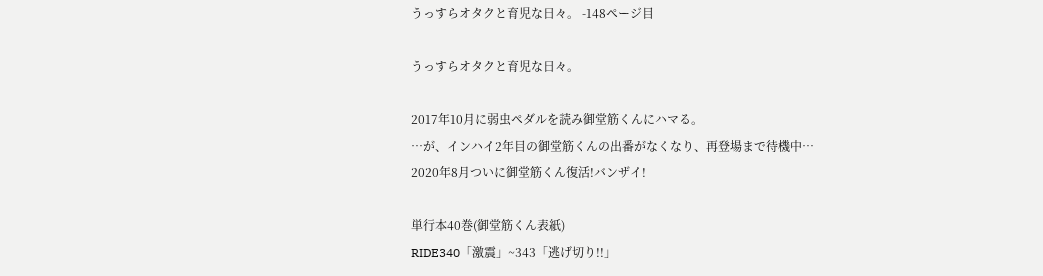うっすらオタクと育児な日々。 -148ページ目

うっすらオタクと育児な日々。

2017年10月に弱虫ペダルを読み御堂筋くんにハマる。
…が、インハイ2年目の御堂筋くんの出番がなくなり、再登場まで待機中…
2020年8月ついに御堂筋くん復活!バンザイ!

単行本40巻(御堂筋くん表紙)
RIDE340「激震」~343「逃げ切り!!」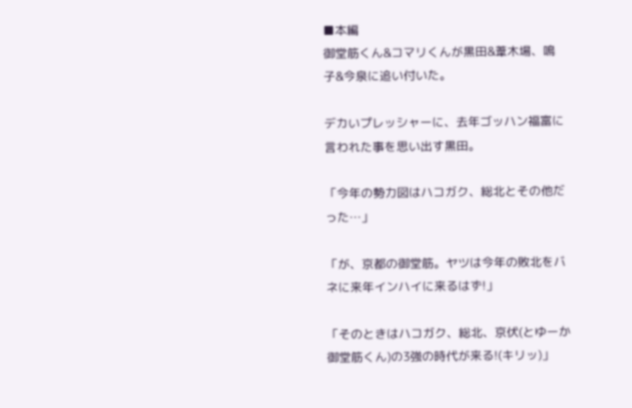■本編
御堂筋くん&コマリくんが黒田&葦木場、鳴子&今泉に追い付いた。

デカいプレッシャーに、去年ゴッハン福富に言われた事を思い出す黒田。

「今年の勢力図はハコガク、総北とその他だった…」

「が、京都の御堂筋。ヤツは今年の敗北をバネに来年インハイに来るはず!」

「そのときはハコガク、総北、京伏(とゆーか御堂筋くん)の3強の時代が来る!(キリッ)」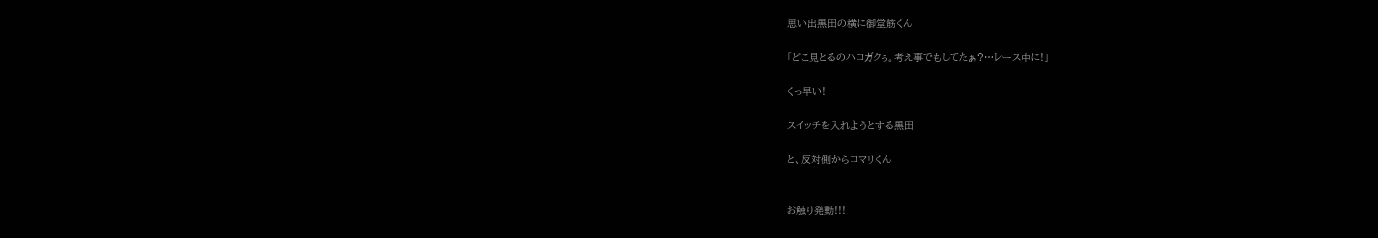思い出黒田の横に御堂筋くん

「どこ見とるのハコガクぅ。考え事でもしてたぁ?…レース中に!」

くっ早い!

スイッチを入れようとする黒田

と、反対側からコマリくん


お触り発動!!!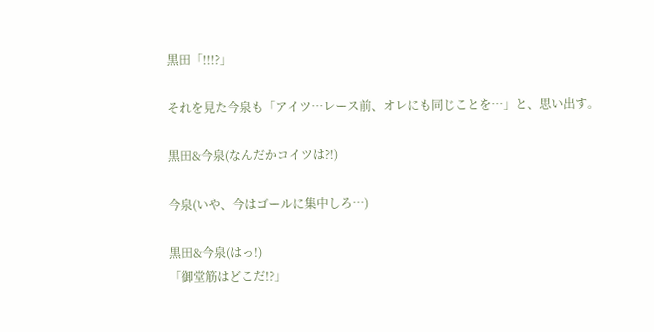黒田「!!!?」

それを見た今泉も「アイツ…レース前、オレにも同じことを…」と、思い出す。

黒田&今泉(なんだかコイツは?!)

今泉(いや、今はゴールに集中しろ…)

黒田&今泉(はっ!)
「御堂筋はどこだ!?」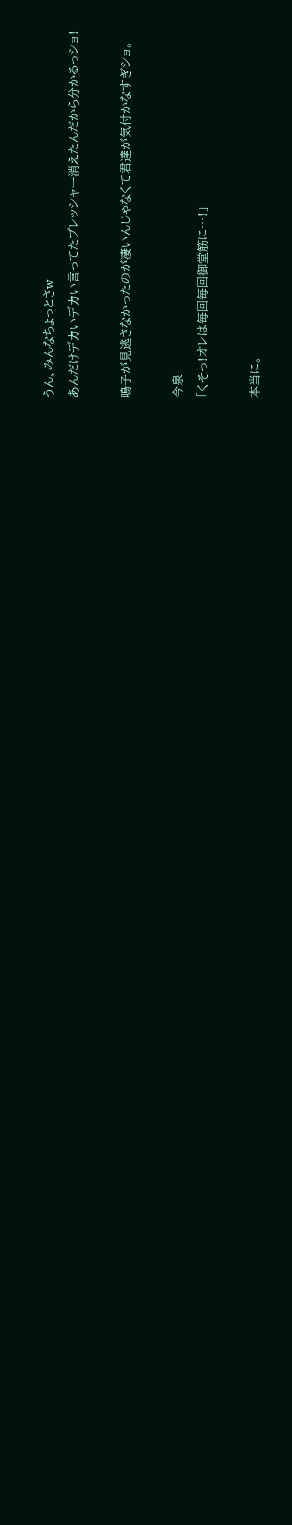うん、みんなちょっとさw
あんだけデカいデカい言ってたプレッシャー消えたんだから分かるっショ!

鳴子が見逃さなかったのが凄いんじゃなくて君達が気付かなすぎショ。

今泉
「くそっ!オレは毎回毎回御堂筋に…!」

本当に。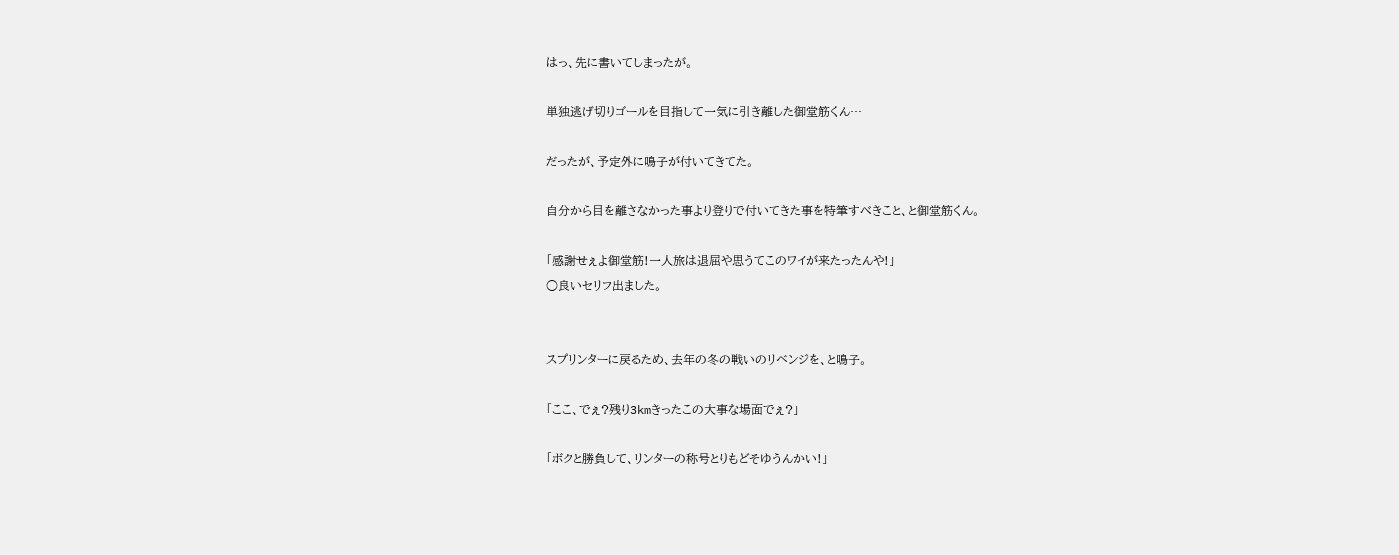はっ、先に書いてしまったが。

単独逃げ切りゴールを目指して一気に引き離した御堂筋くん…

だったが、予定外に鳴子が付いてきてた。

自分から目を離さなかった事より登りで付いてきた事を特筆すべきこと、と御堂筋くん。

「感謝せぇよ御堂筋!一人旅は退屈や思うてこのワイが来たったんや!」
○良いセリフ出ました。


スプリンターに戻るため、去年の冬の戦いのリベンジを、と鳴子。

「ここ、でぇ?残り3kmきったこの大事な場面でぇ?」

「ボクと勝負して、リンターの称号とりもどそゆうんかい!」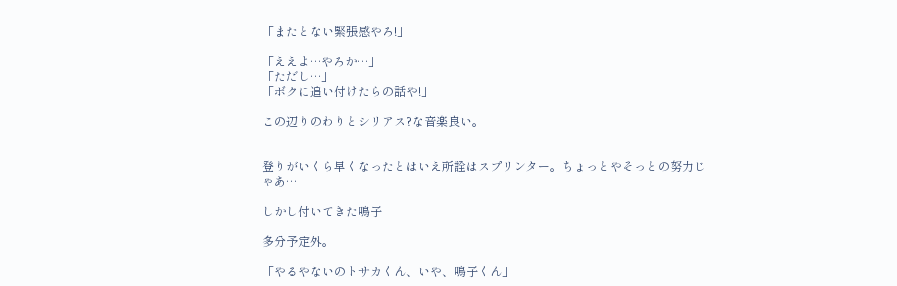「またとない緊張感やろ!」

「ええよ…やろか…」
「ただし…」
「ボクに追い付けたらの話や!」

この辺りのわりとシリアス?な音楽良い。


登りがいくら早くなったとはいえ所詮はスプリンター。ちょっとやそっとの努力じゃあ…

しかし付いてきた鳴子

多分予定外。

「やるやないのトサカくん、いや、鳴子くん」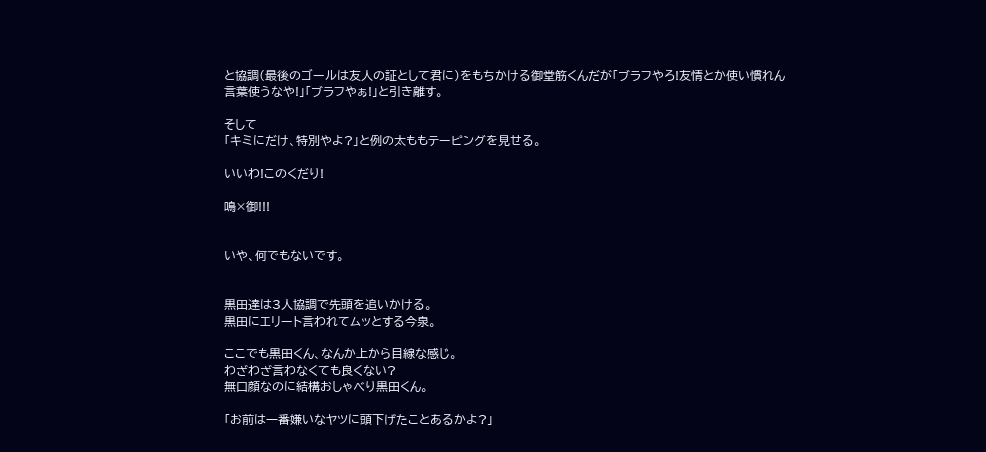と協調(最後のゴールは友人の証として君に)をもちかける御堂筋くんだが「ブラフやろ!友情とか使い慣れん言葉使うなや!」「ブラフやぁ!」と引き離す。

そして
「キミにだけ、特別やよ?」と例の太ももテーピングを見せる。

いいわ!このくだり!

鳴×御!!!


いや、何でもないです。


黒田達は3人協調で先頭を追いかける。
黒田にエリート言われてムッとする今泉。

ここでも黒田くん、なんか上から目線な感じ。
わざわざ言わなくても良くない?
無口顔なのに結構おしゃべり黒田くん。

「お前は一番嫌いなヤツに頭下げたことあるかよ?」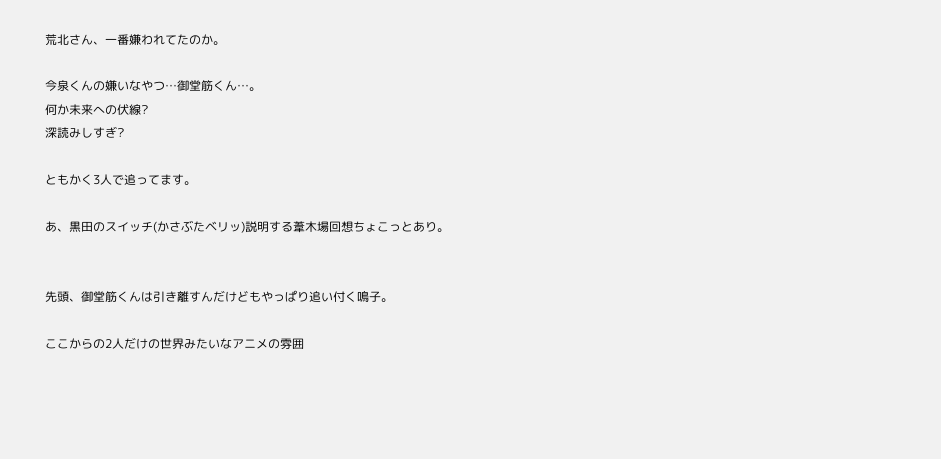荒北さん、一番嫌われてたのか。

今泉くんの嫌いなやつ…御堂筋くん…。
何か未来への伏線?
深読みしすぎ?

ともかく3人で追ってます。

あ、黒田のスイッチ(かさぶたベリッ)説明する葦木場回想ちょこっとあり。


先頭、御堂筋くんは引き離すんだけどもやっぱり追い付く鳴子。

ここからの2人だけの世界みたいなアニメの雰囲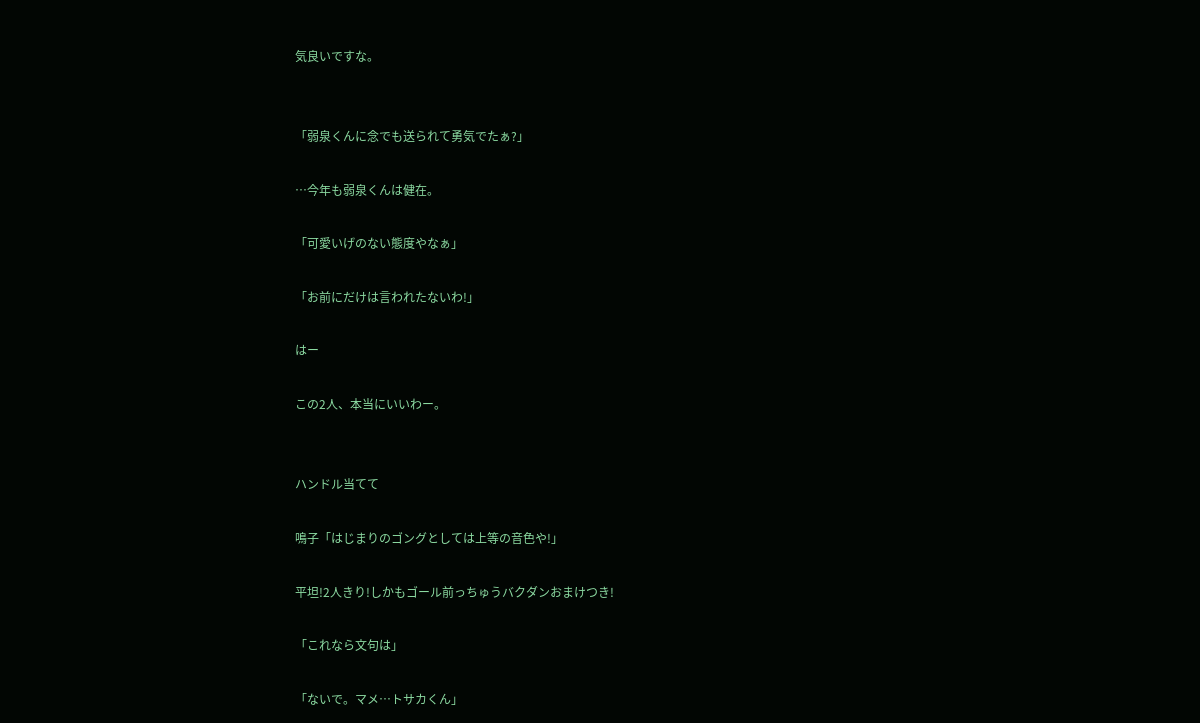気良いですな。


「弱泉くんに念でも送られて勇気でたぁ?」

…今年も弱泉くんは健在。

「可愛いげのない態度やなぁ」

「お前にだけは言われたないわ!」

はー

この2人、本当にいいわー。


ハンドル当てて

鳴子「はじまりのゴングとしては上等の音色や!」

平坦!2人きり!しかもゴール前っちゅうバクダンおまけつき!

「これなら文句は」

「ないで。マメ…トサカくん」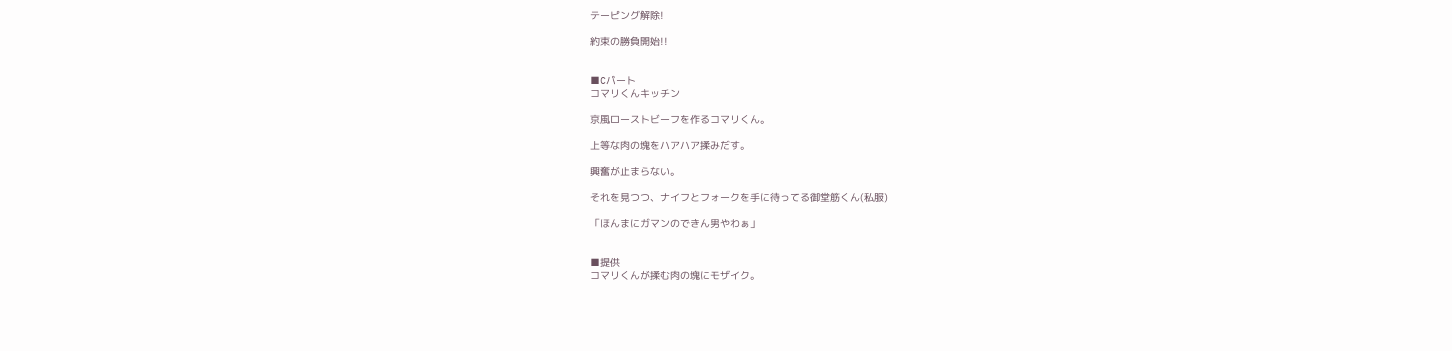テーピング解除!

約束の勝負開始!!


■Cパート
コマリくんキッチン

京風ローストビーフを作るコマリくん。

上等な肉の塊をハアハア揉みだす。

興奮が止まらない。

それを見つつ、ナイフとフォークを手に待ってる御堂筋くん(私服)

「ほんまにガマンのできん男やわぁ」


■提供
コマリくんが揉む肉の塊にモザイク。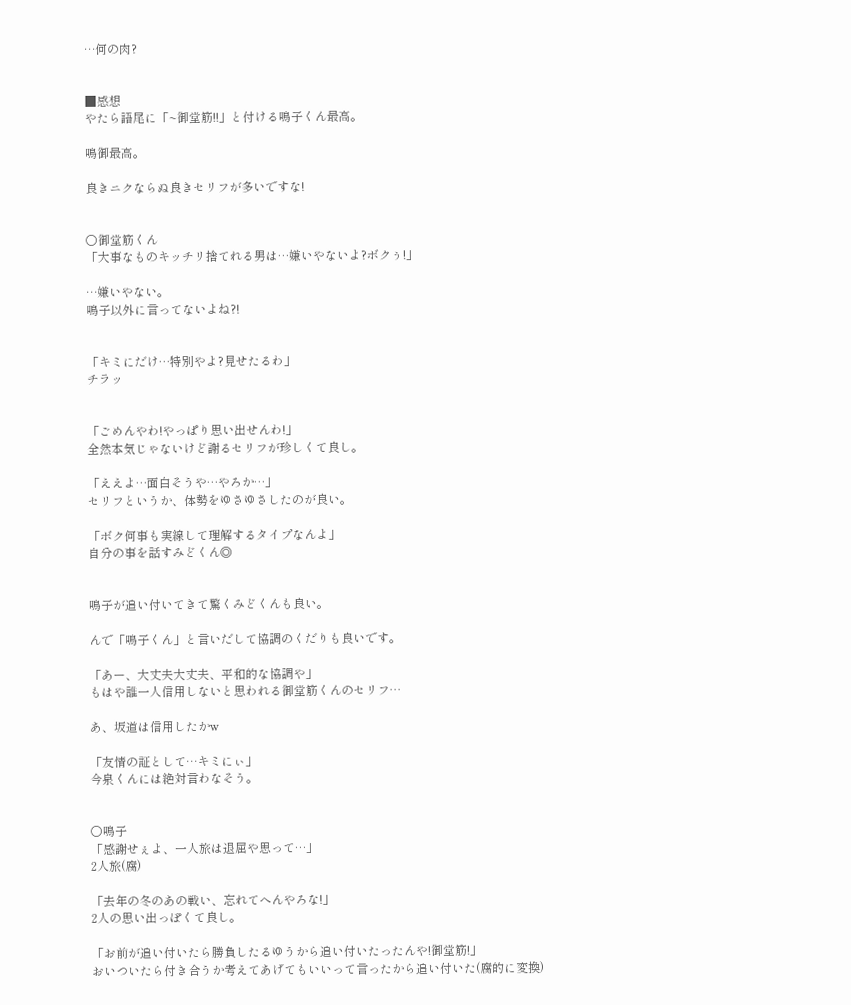…何の肉?


■感想
やたら語尾に「~御堂筋!!」と付ける鳴子くん最高。

鳴御最高。

良きニクならぬ良きセリフが多いですな!


○御堂筋くん
「大事なものキッチリ捨てれる男は…嫌いやないよ?ボクぅ!」

…嫌いやない。
鳴子以外に言ってないよね?!


「キミにだけ…特別やよ?見せたるわ」
チラッ


「ごめんやわ!やっぱり思い出せんわ!」
全然本気じゃないけど謝るセリフが珍しくて良し。

「ええよ…面白そうや…やろか…」
セリフというか、体勢をゆさゆさしたのが良い。

「ボク何事も実線して理解するタイプなんよ」
自分の事を話すみどくん◎


鳴子が追い付いてきて驚くみどくんも良い。

んで「鳴子くん」と言いだして協調のくだりも良いです。

「あー、大丈夫大丈夫、平和的な協調や」
もはや誰一人信用しないと思われる御堂筋くんのセリフ…

あ、坂道は信用したかw

「友情の証として…キミにぃ」
今泉くんには絶対言わなそう。


○鳴子
「感謝せぇよ、一人旅は退屈や思って…」
2人旅(腐)

「去年の冬のあの戦い、忘れてへんやろな!」
2人の思い出っぽくて良し。

「お前が追い付いたら勝負したるゆうから追い付いたったんや!御堂筋!」
おいついたら付き合うか考えてあげてもいいって言ったから追い付いた(腐的に変換)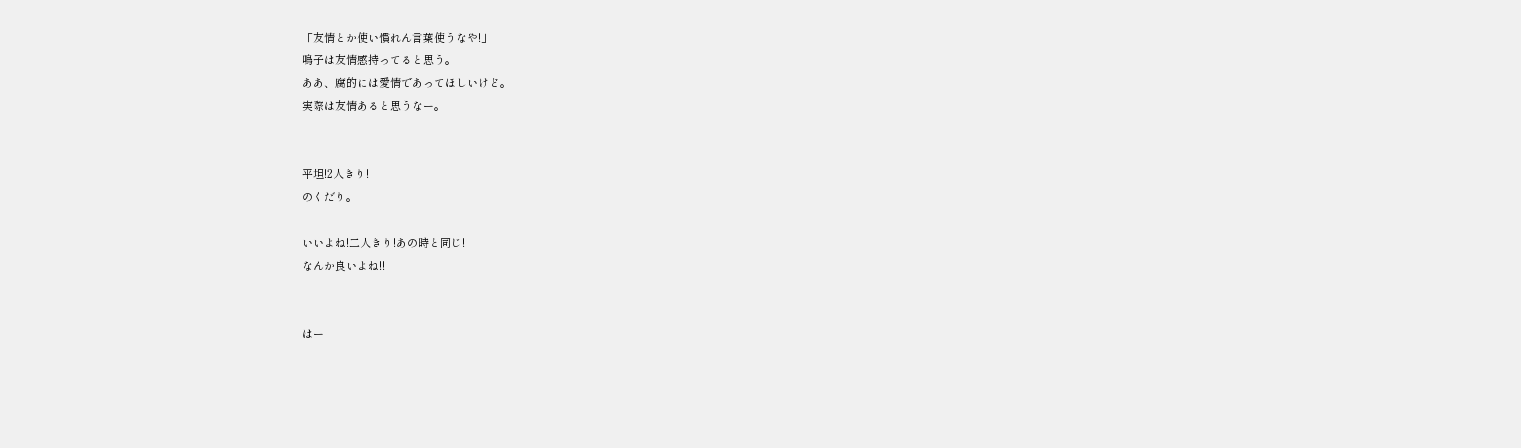「友情とか使い慣れん言葉使うなや!」
鳴子は友情感持ってると思う。
ああ、腐的には愛情であってほしいけど。
実際は友情あると思うなー。


平坦!2人きり!
のくだり。

いいよね!二人きり!あの時と同じ!
なんか良いよね!!


はー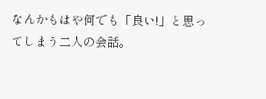なんかもはや何でも「良い!」と思ってしまう二人の会話。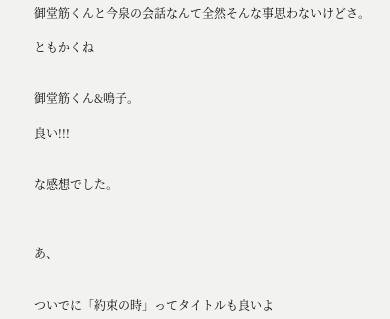御堂筋くんと今泉の会話なんて全然そんな事思わないけどさ。

ともかくね


御堂筋くん&鳴子。

良い!!!


な感想でした。



あ、


ついでに「約束の時」ってタイトルも良いよ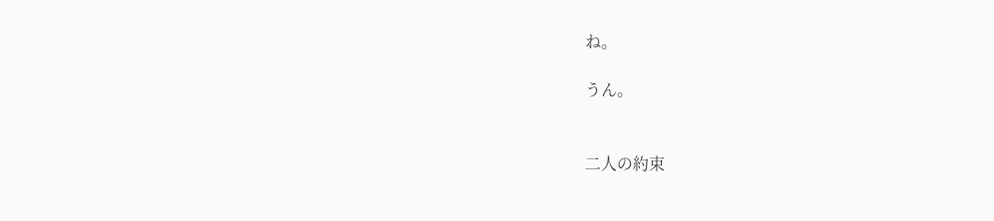ね。

うん。


二人の約束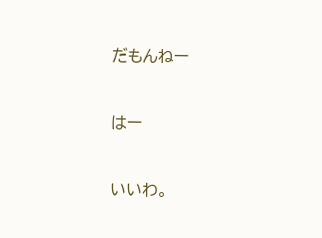だもんねー


はー


いいわ。